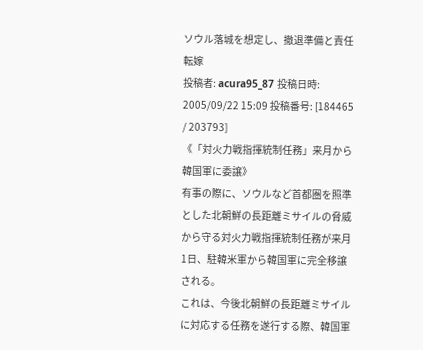ソウル落城を想定し、撤退準備と責任転嫁
投稿者: acura95_87 投稿日時: 2005/09/22 15:09 投稿番号: [184465 / 203793]
《「対火力戦指揮統制任務」来月から韓国軍に委譲》
有事の際に、ソウルなど首都圏を照準とした北朝鮮の長距離ミサイルの脅威から守る対火力戦指揮統制任務が来月1日、駐韓米軍から韓国軍に完全移譲される。
これは、今後北朝鮮の長距離ミサイルに対応する任務を遂行する際、韓国軍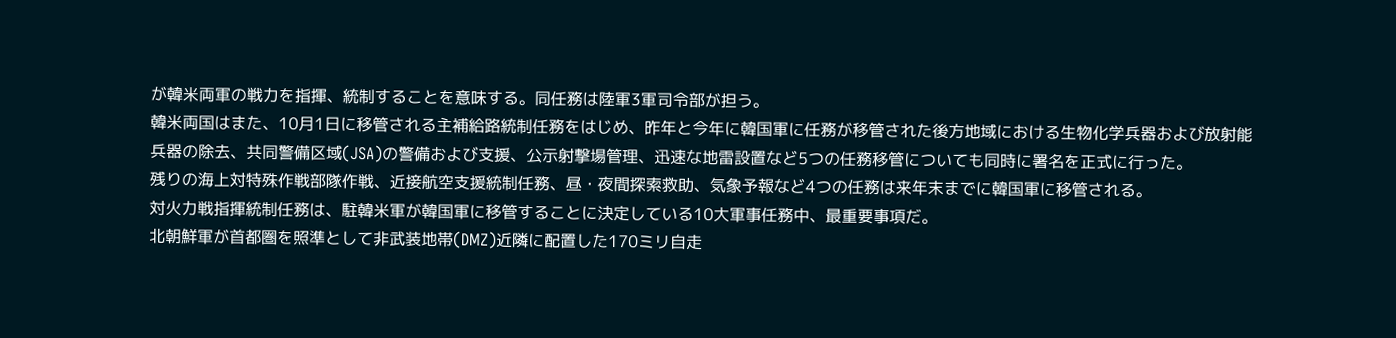が韓米両軍の戦力を指揮、統制することを意味する。同任務は陸軍3軍司令部が担う。
韓米両国はまた、10月1日に移管される主補給路統制任務をはじめ、昨年と今年に韓国軍に任務が移管された後方地域における生物化学兵器および放射能兵器の除去、共同警備区域(JSA)の警備および支援、公示射撃場管理、迅速な地雷設置など5つの任務移管についても同時に署名を正式に行った。
残りの海上対特殊作戦部隊作戦、近接航空支援統制任務、昼・夜間探索救助、気象予報など4つの任務は来年末までに韓国軍に移管される。
対火力戦指揮統制任務は、駐韓米軍が韓国軍に移管することに決定している10大軍事任務中、最重要事項だ。
北朝鮮軍が首都圏を照準として非武装地帯(DMZ)近隣に配置した170ミリ自走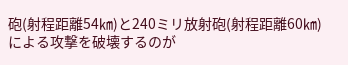砲(射程距離54㎞)と240ミリ放射砲(射程距離60㎞)による攻撃を破壊するのが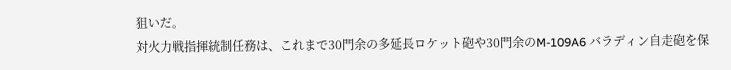狙いだ。
対火力戦指揮統制任務は、これまで30門余の多延長ロケット砲や30門余のM-109A6 バラディン自走砲を保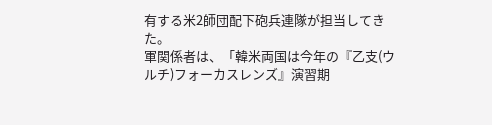有する米2師団配下砲兵連隊が担当してきた。
軍関係者は、「韓米両国は今年の『乙支(ウルチ)フォーカスレンズ』演習期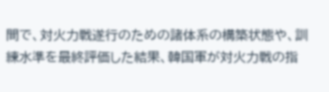間で、対火力戦遂行のための諸体系の構築状態や、訓練水準を最終評価した結果、韓国軍が対火力戦の指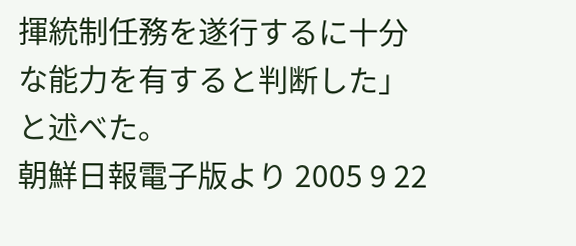揮統制任務を遂行するに十分な能力を有すると判断した」と述べた。
朝鮮日報電子版より 2005 9 22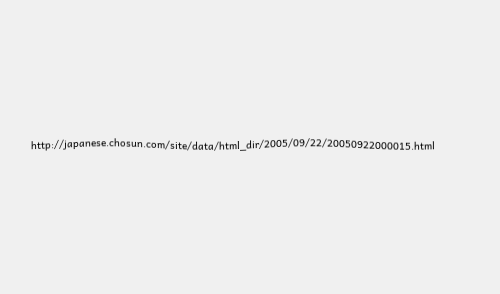http://japanese.chosun.com/site/data/html_dir/2005/09/22/20050922000015.html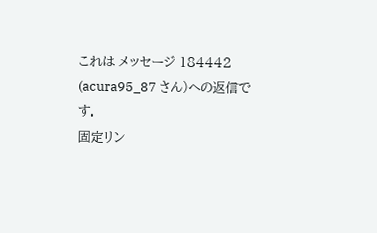これは メッセージ 184442 (acura95_87 さん)への返信です.
固定リン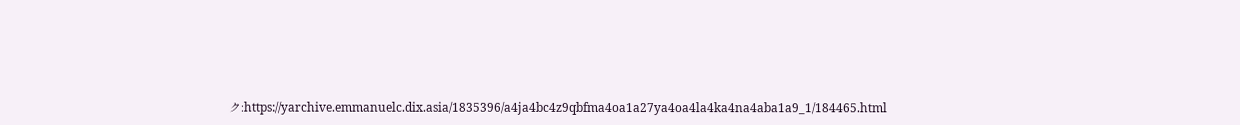ク:https://yarchive.emmanuelc.dix.asia/1835396/a4ja4bc4z9qbfma4oa1a27ya4oa4la4ka4na4aba1a9_1/184465.html